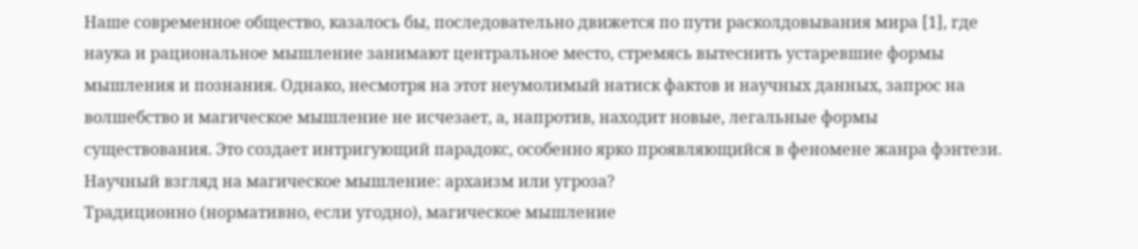Наше современное общество, казалось бы, последовательно движется по пути расколдовывания мира [1], где наука и рациональное мышление занимают центральное место, стремясь вытеснить устаревшие формы мышления и познания. Однако, несмотря на этот неумолимый натиск фактов и научных данных, запрос на волшебство и магическое мышление не исчезает, а, напротив, находит новые, легальные формы существования. Это создает интригующий парадокс, особенно ярко проявляющийся в феномене жанра фэнтези.
Научный взгляд на магическое мышление: архаизм или угроза?
Традиционно (нормативно, если угодно), магическое мышление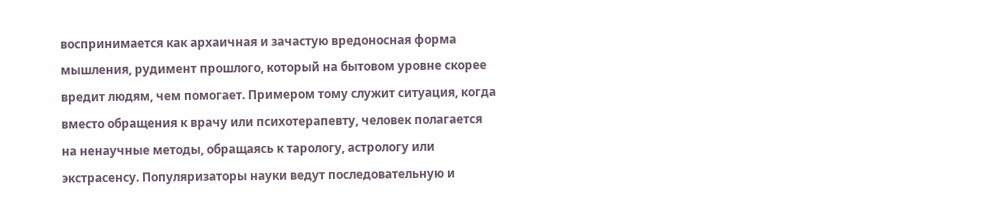воспринимается как архаичная и зачастую вредоносная форма мышления, рудимент прошлого, который на бытовом уровне скорее вредит людям, чем помогает. Примером тому служит ситуация, когда вместо обращения к врачу или психотерапевту, человек полагается на ненаучные методы, обращаясь к тарологу, астрологу или экстрасенсу. Популяризаторы науки ведут последовательную и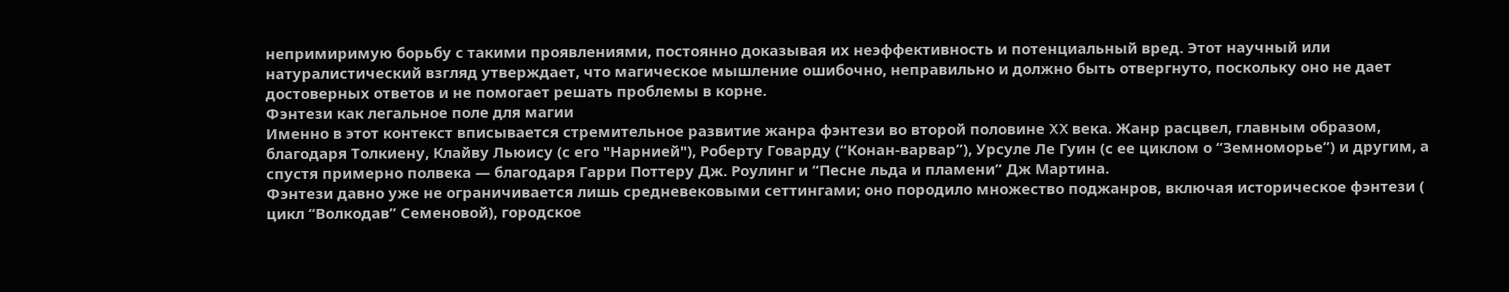непримиримую борьбу с такими проявлениями, постоянно доказывая их неэффективность и потенциальный вред. Этот научный или натуралистический взгляд утверждает, что магическое мышление ошибочно, неправильно и должно быть отвергнуто, поскольку оно не дает достоверных ответов и не помогает решать проблемы в корне.
Фэнтези как легальное поле для магии
Именно в этот контекст вписывается стремительное развитие жанра фэнтези во второй половине XX века. Жанр расцвел, главным образом, благодаря Толкиену, Клайву Льюису (с его "Нарнией"), Роберту Говарду (“Конан-варвар”), Урсуле Ле Гуин (с ее циклом о “Земноморье”) и другим, а спустя примерно полвека — благодаря Гарри Поттеру Дж. Роулинг и “Песне льда и пламени” Дж Мартина.
Фэнтези давно уже не ограничивается лишь средневековыми сеттингами; оно породило множество поджанров, включая историческое фэнтези ( цикл “Волкодав” Семеновой), городское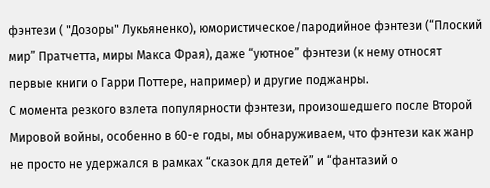фэнтези ( "Дозоры" Лукьяненко), юмористическое/пародийное фэнтези (“Плоский мир” Пратчетта, миры Макса Фрая), даже “уютное” фэнтези (к нему относят первые книги о Гарри Поттере, например) и другие поджанры.
С момента резкого взлета популярности фэнтези, произошедшего после Второй Мировой войны, особенно в 60-е годы, мы обнаруживаем, что фэнтези как жанр не просто не удержался в рамках “сказок для детей” и “фантазий о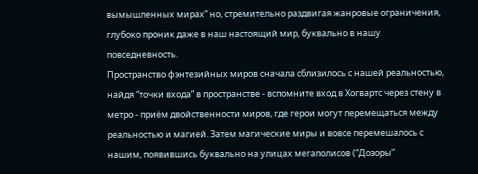вымышленных мирах” но, стремительно раздвигая жанровые ограничения, глубоко проник даже в наш настоящий мир, буквально в нашу повседневность.
Пространство фэнтезийных миров сначала сблизилось с нашей реальностью, найдя “точки входа” в пространстве - вспомните вход в Хогвартс через стену в метро - приём двойственности миров, где герои могут перемещаться между реальностью и магией. Затем магические миры и вовсе перемешалось с нашим, появившись буквально на улицах мегаполисов (“Дозоры”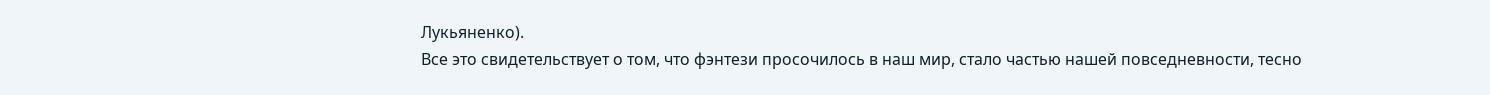Лукьяненко).
Все это свидетельствует о том, что фэнтези просочилось в наш мир, стало частью нашей повседневности, тесно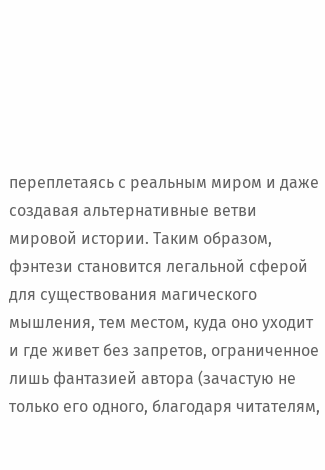переплетаясь с реальным миром и даже создавая альтернативные ветви мировой истории. Таким образом, фэнтези становится легальной сферой для существования магического мышления, тем местом, куда оно уходит и где живет без запретов, ограниченное лишь фантазией автора (зачастую не только его одного, благодаря читателям,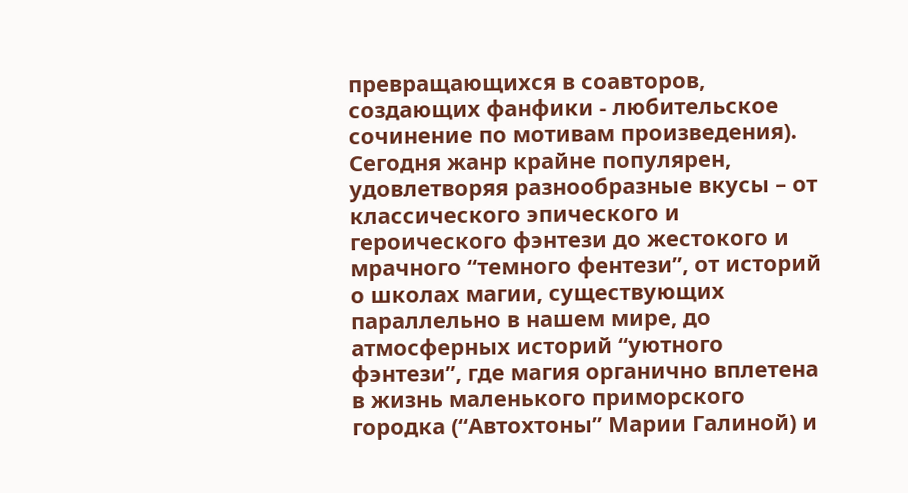превращающихся в соавторов, создающих фанфики - любительское сочинение по мотивам произведения). Сегодня жанр крайне популярен, удовлетворяя разнообразные вкусы – от классического эпического и героического фэнтези до жестокого и мрачного “темного фентези”, от историй о школах магии, существующих параллельно в нашем мире, до атмосферных историй “уютного фэнтези”, где магия органично вплетена в жизнь маленького приморского городка (“Автохтоны” Марии Галиной) и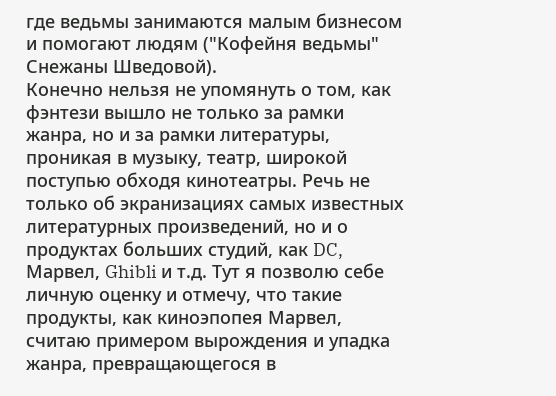где ведьмы занимаются малым бизнесом и помогают людям ("Кофейня ведьмы" Снежаны Шведовой).
Конечно нельзя не упомянуть о том, как фэнтези вышло не только за рамки жанра, но и за рамки литературы, проникая в музыку, театр, широкой поступью обходя кинотеатры. Речь не только об экранизациях самых известных литературных произведений, но и о продуктах больших студий, как DC, Марвел, Ghibli и т.д. Тут я позволю себе личную оценку и отмечу, что такие продукты, как киноэпопея Марвел, считаю примером вырождения и упадка жанра, превращающегося в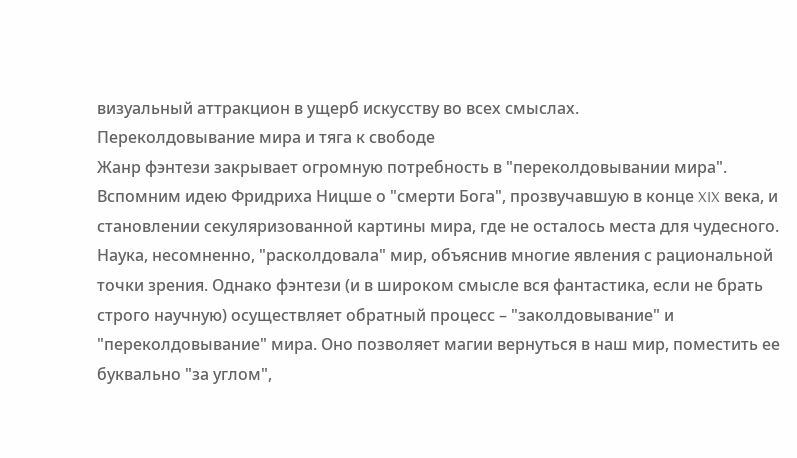визуальный аттракцион в ущерб искусству во всех смыслах.
Переколдовывание мира и тяга к свободе
Жанр фэнтези закрывает огромную потребность в "переколдовывании мира". Вспомним идею Фридриха Ницше о "смерти Бога", прозвучавшую в конце XIX века, и становлении секуляризованной картины мира, где не осталось места для чудесного. Наука, несомненно, "расколдовала" мир, объяснив многие явления с рациональной точки зрения. Однако фэнтези (и в широком смысле вся фантастика, если не брать строго научную) осуществляет обратный процесс – "заколдовывание" и "переколдовывание" мира. Оно позволяет магии вернуться в наш мир, поместить ее буквально "за углом",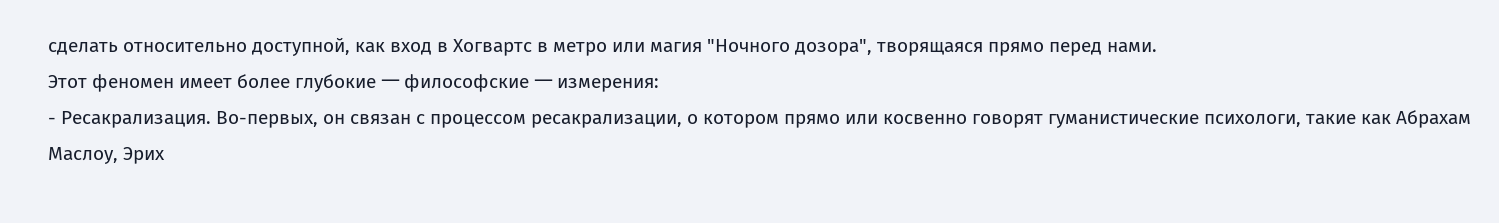сделать относительно доступной, как вход в Хогвартс в метро или магия "Ночного дозора", творящаяся прямо перед нами.
Этот феномен имеет более глубокие 一 философские 一 измерения:
- Ресакрализация. Во-первых, он связан с процессом ресакрализации, о котором прямо или косвенно говорят гуманистические психологи, такие как Абрахам Маслоу, Эрих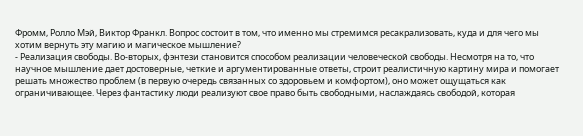Фромм, Ролло Мэй, Виктор Франкл. Вопрос состоит в том, что именно мы стремимся ресакрализовать, куда и для чего мы хотим вернуть эту магию и магическое мышление?
- Реализация свободы. Во-вторых, фэнтези становится способом реализации человеческой свободы. Несмотря на то, что научное мышление дает достоверные, четкие и аргументированные ответы, строит реалистичную картину мира и помогает решать множество проблем (в первую очередь связанных со здоровьем и комфортом), оно может ощущаться как ограничивающее. Через фантастику люди реализуют свое право быть свободными, наслаждаясь свободой, которая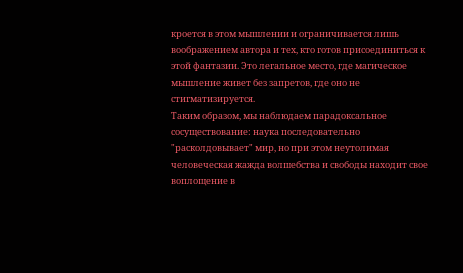кроется в этом мышлении и ограничивается лишь воображением автора и тех, кто готов присоединиться к этой фантазии. Это легальное место, где магическое мышление живет без запретов, где оно не стигматизируется.
Таким образом, мы наблюдаем парадоксальное сосуществование: наука последовательно "расколдовывает" мир, но при этом неутолимая человеческая жажда волшебства и свободы находит свое воплощение в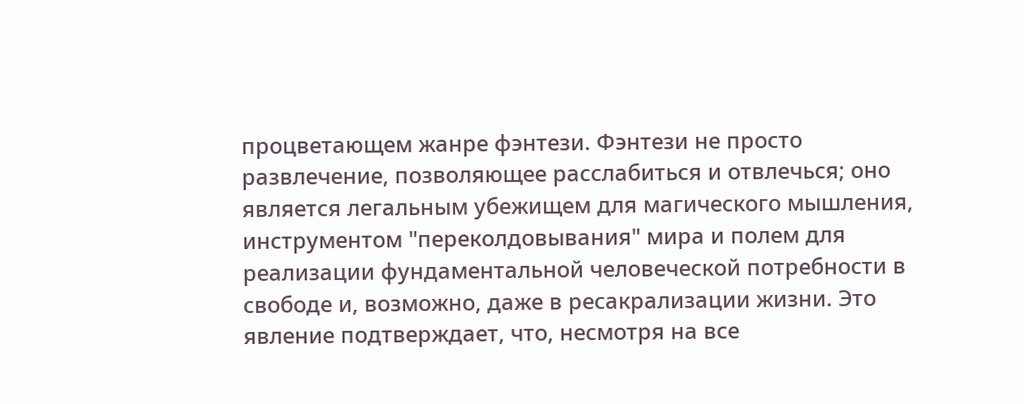процветающем жанре фэнтези. Фэнтези не просто развлечение, позволяющее расслабиться и отвлечься; оно является легальным убежищем для магического мышления, инструментом "переколдовывания" мира и полем для реализации фундаментальной человеческой потребности в свободе и, возможно, даже в ресакрализации жизни. Это явление подтверждает, что, несмотря на все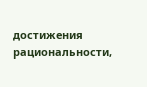достижения рациональности,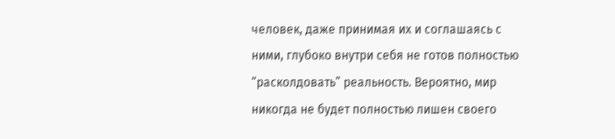человек, даже принимая их и соглашаясь с ними, глубоко внутри себя не готов полностью “расколдовать” реальность. Вероятно, мир никогда не будет полностью лишен своего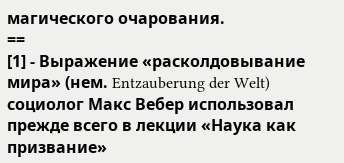магического очарования.
==
[1] - Выражение «расколдовывание мира» (нем. Entzauberung der Welt) социолог Макс Вебер использовал прежде всего в лекции «Наука как призвание»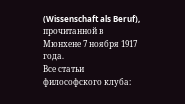(Wissenschaft als Beruf), прочитанной в Мюнхене 7 ноября 1917 года.
Все статьи философского клуба: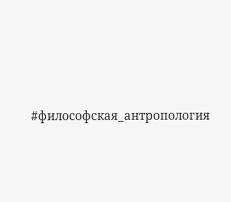#философская_антропология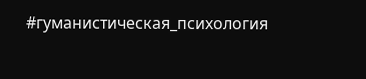#гуманистическая_психология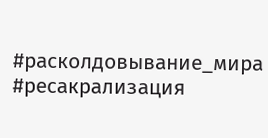#расколдовывание_мира #ресакрализация